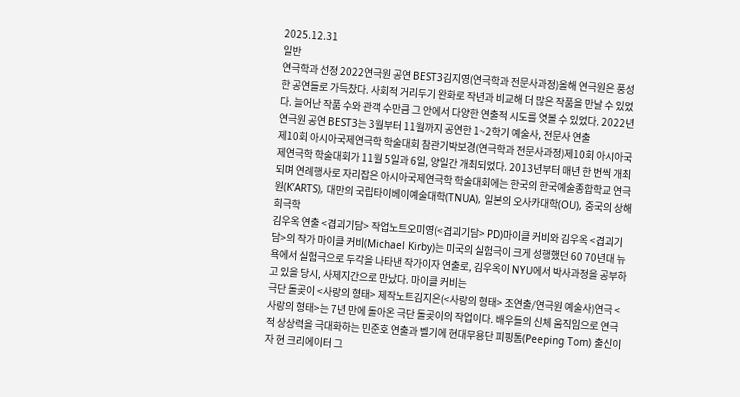2025.12.31
일반
연극학과 선정 2022연극원 공연 BEST3김지영(연극학과 전문사과정)올해 연극원은 풍성한 공연들로 가득찼다. 사회적 거리두기 완화로 작년과 비교해 더 많은 작품을 만날 수 있었다. 늘어난 작품 수와 관객 수만큼 그 안에서 다양한 연출적 시도를 엿볼 수 있었다. 2022년 연극원 공연 BEST3는 3월부터 11월까지 공연한 1~2학기 예술사, 전문사 연출
제10회 아시아국제연극학 학술대회 참관기박보경(연극학과 전문사과정)제10회 아시아국제연극학 학술대회가 11월 5일과 6일, 양일간 개최되었다. 2013년부터 매년 한 번씩 개최되며 연례행사로 자리잡은 아시아국제연극학 학술대회에는 한국의 한국예술종합학교 연극원(K’ARTS), 대만의 국립타이베이예술대학(TNUA), 일본의 오사카대학(OU), 중국의 상해희극학
김우옥 연출 <겹괴기담> 작업노트오미영(<겹괴기담> PD)마이클 커비와 김우옥 <겹괴기담>의 작가 마이클 커비(Michael Kirby)는 미국의 실험극이 크게 성행했던 60 70년대 뉴욕에서 실험극으로 두각을 나타낸 작가이자 연출로, 김우옥이 NYU에서 박사과정을 공부하고 있을 당시, 사제지간으로 만났다. 마이클 커비는
극단 돌곶이 <사랑의 형태> 제작노트김지은(<사랑의 형태> 조연출/연극원 예술사)연극 <사랑의 형태>는 7년 만에 돌아온 극단 돌곶이의 작업이다. 배우들의 신체 움직임으로 연극적 상상력을 극대화하는 민준호 연출과 벨기에 현대무용단 피핑톰(Peeping Tom) 출신이자 현 크리에이터 그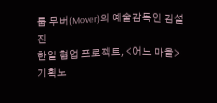룹 무버(Mover)의 예술감독인 김설진
한일 협업 프로젝트, <어느 마을> 기획노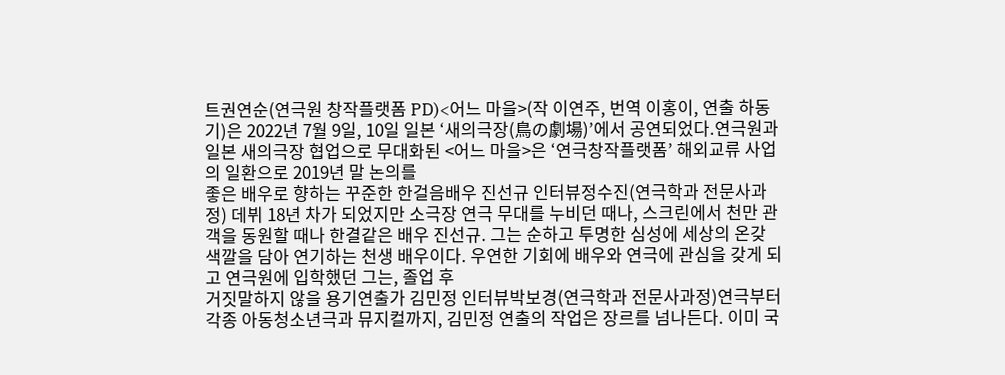트권연순(연극원 창작플랫폼 PD)<어느 마을>(작 이연주, 번역 이홍이, 연출 하동기)은 2022년 7월 9일, 10일 일본 ‘새의극장(鳥の劇場)’에서 공연되었다.연극원과 일본 새의극장 협업으로 무대화된 <어느 마을>은 ‘연극창작플랫폼’ 해외교류 사업의 일환으로 2019년 말 논의를
좋은 배우로 향하는 꾸준한 한걸음배우 진선규 인터뷰정수진(연극학과 전문사과정) 데뷔 18년 차가 되었지만 소극장 연극 무대를 누비던 때나, 스크린에서 천만 관객을 동원할 때나 한결같은 배우 진선규. 그는 순하고 투명한 심성에 세상의 온갖 색깔을 담아 연기하는 천생 배우이다. 우연한 기회에 배우와 연극에 관심을 갖게 되고 연극원에 입학했던 그는, 졸업 후
거짓말하지 않을 용기연출가 김민정 인터뷰박보경(연극학과 전문사과정)연극부터 각종 아동청소년극과 뮤지컬까지, 김민정 연출의 작업은 장르를 넘나든다. 이미 국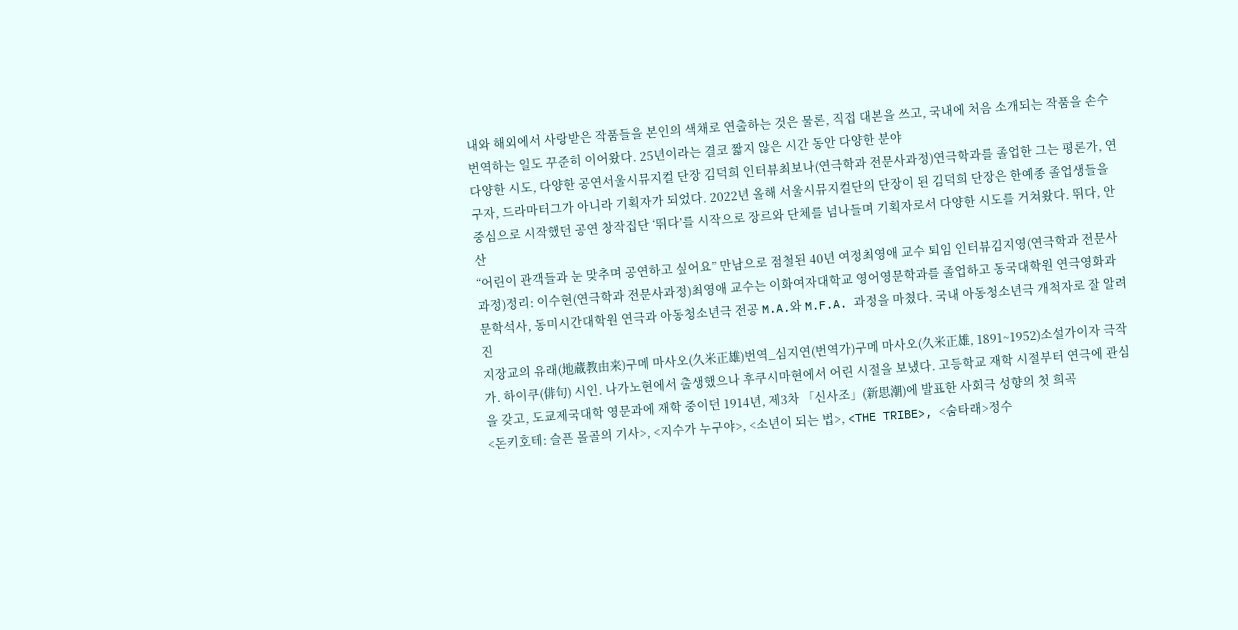내와 해외에서 사랑받은 작품들을 본인의 색채로 연출하는 것은 물론, 직접 대본을 쓰고, 국내에 처음 소개되는 작품을 손수 번역하는 일도 꾸준히 이어왔다. 25년이라는 결코 짧지 않은 시간 동안 다양한 분야
다양한 시도, 다양한 공연서울시뮤지컬 단장 김덕희 인터뷰최보나(연극학과 전문사과정)연극학과를 졸업한 그는 평론가, 연구자, 드라마터그가 아니라 기획자가 되었다. 2022년 올해 서울시뮤지컬단의 단장이 된 김덕희 단장은 한예종 졸업생들을 중심으로 시작했던 공연 창작집단 ‘뛰다’를 시작으로 장르와 단체를 넘나들며 기획자로서 다양한 시도를 거쳐왔다. 뛰다, 안산
“어린이 관객들과 눈 맞추며 공연하고 싶어요” 만남으로 점철된 40년 여정최영애 교수 퇴임 인터뷰김지영(연극학과 전문사과정)정리: 이수현(연극학과 전문사과정)최영애 교수는 이화여자대학교 영어영문학과를 졸업하고 동국대학원 연극영화과 문학석사, 동미시간대학원 연극과 아동청소년극 전공 M.A.와 M.F.A. 과정을 마쳤다. 국내 아동청소년극 개척자로 잘 알려진
지장교의 유래(地蔵教由来)구메 마사오(久米正雄)번역_심지연(번역가)구메 마사오(久米正雄, 1891~1952)소설가이자 극작가. 하이쿠(俳句) 시인. 나가노현에서 출생했으나 후쿠시마현에서 어린 시절을 보냈다. 고등학교 재학 시절부터 연극에 관심을 갖고, 도쿄제국대학 영문과에 재학 중이던 1914년, 제3차 「신사조」(新思潮)에 발표한 사회극 성향의 첫 희곡
<돈키호테: 슬픈 몰골의 기사>, <지수가 누구야>, <소년이 되는 법>, <THE TRIBE>, <숨타래>정수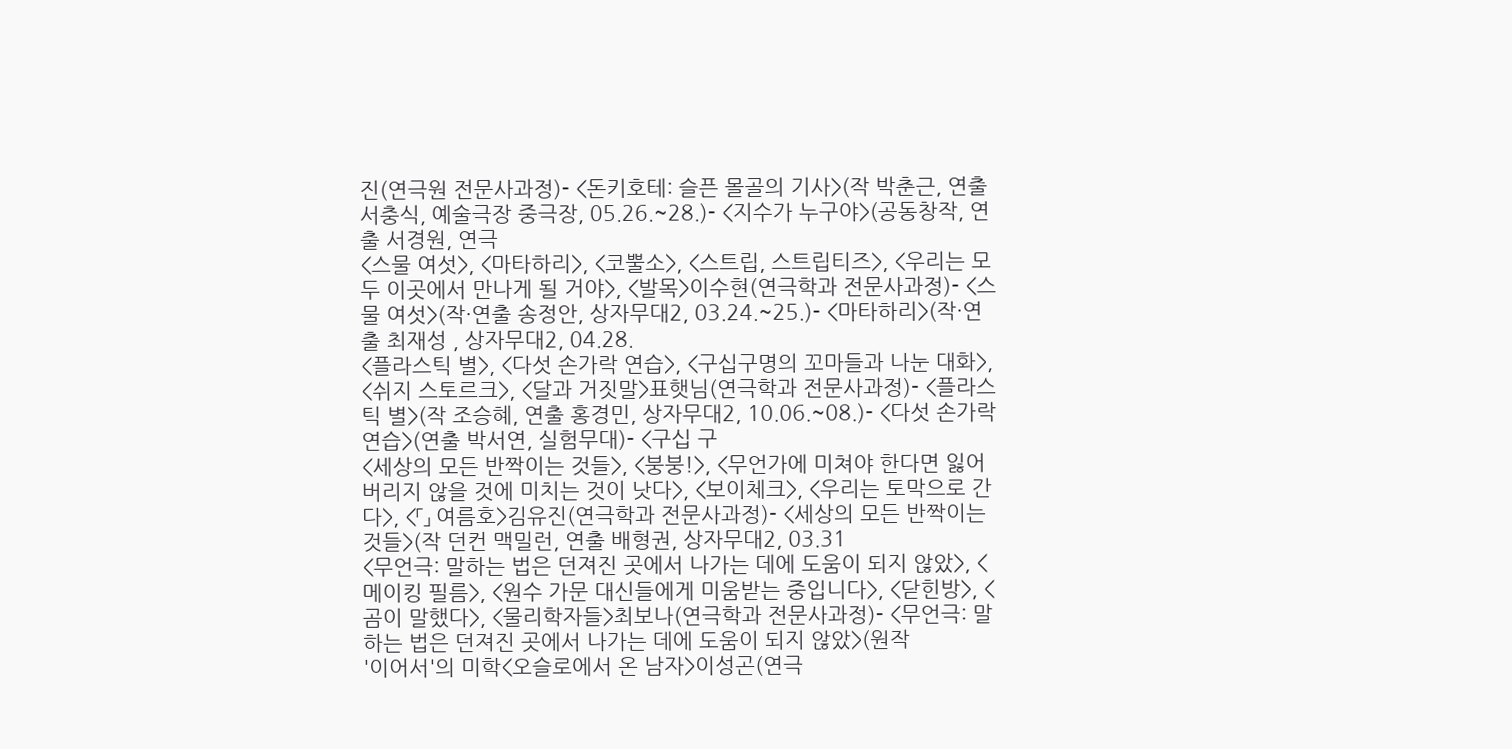진(연극원 전문사과정)- <돈키호테: 슬픈 몰골의 기사>(작 박춘근, 연출 서충식, 예술극장 중극장, 05.26.~28.)- <지수가 누구야>(공동창작, 연출 서경원, 연극
<스물 여섯>, <마타하리>, <코뿔소>, <스트립, 스트립티즈>, <우리는 모두 이곳에서 만나게 될 거야>, <발목>이수현(연극학과 전문사과정)- <스물 여섯>(작·연출 송정안, 상자무대2, 03.24.~25.)- <마타하리>(작·연출 최재성 , 상자무대2, 04.28.
<플라스틱 별>, <다섯 손가락 연습>, <구십구명의 꼬마들과 나눈 대화>, <쉬지 스토르크>, <달과 거짓말>표햇님(연극학과 전문사과정)- <플라스틱 별>(작 조승혜, 연출 홍경민, 상자무대2, 10.06.~08.)- <다섯 손가락 연습>(연출 박서연, 실험무대)- <구십 구
<세상의 모든 반짝이는 것들>, <붕붕!>, <무언가에 미쳐야 한다면 잃어버리지 않을 것에 미치는 것이 낫다>, <보이체크>, <우리는 토막으로 간다>, <「」 여름호>김유진(연극학과 전문사과정)- <세상의 모든 반짝이는 것들>(작 던컨 맥밀런, 연출 배형권, 상자무대2, 03.31
<무언극: 말하는 법은 던져진 곳에서 나가는 데에 도움이 되지 않았>, <메이킹 필름>, <원수 가문 대신들에게 미움받는 중입니다>, <닫힌방>, <곰이 말했다>, <물리학자들>최보나(연극학과 전문사과정)- <무언극: 말하는 법은 던져진 곳에서 나가는 데에 도움이 되지 않았>(원작
'이어서'의 미학<오슬로에서 온 남자>이성곤(연극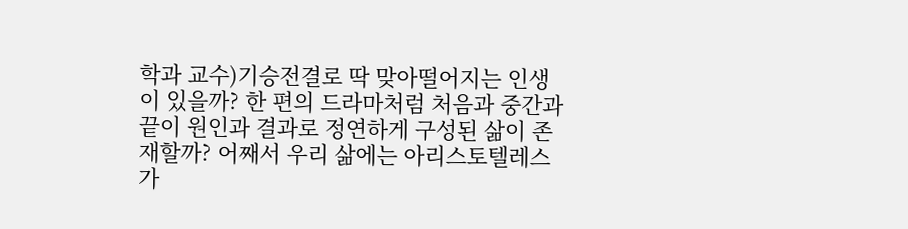학과 교수)기승전결로 딱 맞아떨어지는 인생이 있을까? 한 편의 드라마처럼 처음과 중간과 끝이 원인과 결과로 정연하게 구성된 삶이 존재할까? 어째서 우리 삶에는 아리스토텔레스가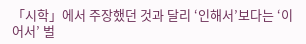「시학」에서 주장했던 것과 달리 ‘인해서’보다는 ‘이어서’ 벌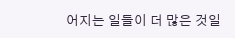어지는 일들이 더 많은 것일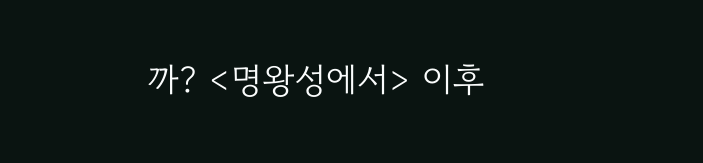까? <명왕성에서> 이후